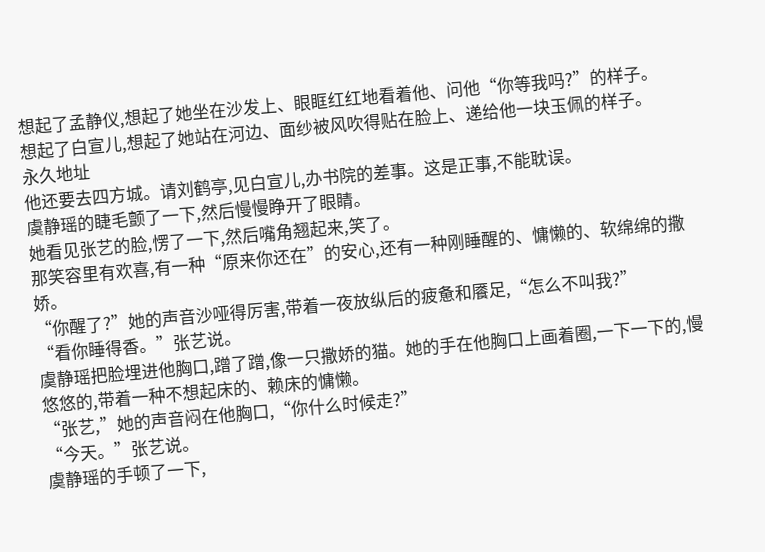想起了孟静仪,想起了她坐在沙发上、眼眶红红地看着他、问他“你等我吗?”的样子。
想起了白宣儿,想起了她站在河边、面纱被风吹得贴在脸上、递给他一块玉佩的样子。
永久地址
他还要去四方城。请刘鹤亭,见白宣儿,办书院的差事。这是正事,不能耽误。
虞静瑶的睫毛颤了一下,然后慢慢睁开了眼睛。
她看见张艺的脸,愣了一下,然后嘴角翘起来,笑了。
那笑容里有欢喜,有一种“原来你还在”的安心,还有一种刚睡醒的、慵懒的、软绵绵的撒娇。
“你醒了?”她的声音沙哑得厉害,带着一夜放纵后的疲惫和餍足,“怎么不叫我?”
“看你睡得香。”张艺说。
虞静瑶把脸埋进他胸口,蹭了蹭,像一只撒娇的猫。她的手在他胸口上画着圈,一下一下的,慢悠悠的,带着一种不想起床的、赖床的慵懒。
“张艺,”她的声音闷在他胸口,“你什么时候走?”
“今天。”张艺说。
虞静瑶的手顿了一下,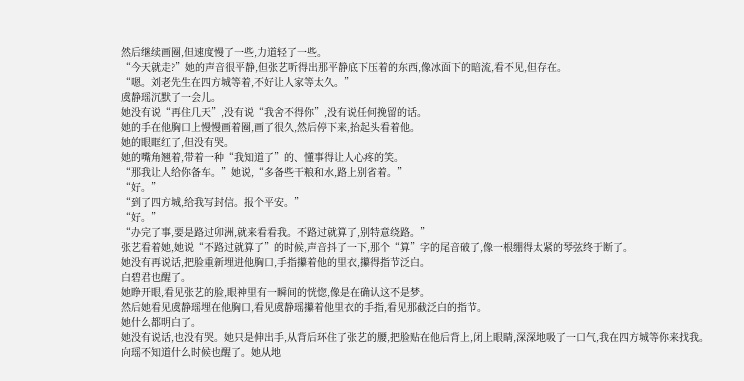然后继续画圈,但速度慢了一些,力道轻了一些。
“今天就走?”她的声音很平静,但张艺听得出那平静底下压着的东西,像冰面下的暗流,看不见,但存在。
“嗯。刘老先生在四方城等着,不好让人家等太久。”
虞静瑶沉默了一会儿。
她没有说“再住几天”,没有说“我舍不得你”,没有说任何挽留的话。
她的手在他胸口上慢慢画着圈,画了很久,然后停下来,抬起头看着他。
她的眼眶红了,但没有哭。
她的嘴角翘着,带着一种“我知道了”的、懂事得让人心疼的笑。
“那我让人给你备车。”她说,“多备些干粮和水,路上别省着。”
“好。”
“到了四方城,给我写封信。报个平安。”
“好。”
“办完了事,要是路过卯洲,就来看看我。不路过就算了,别特意绕路。”
张艺看着她,她说“不路过就算了”的时候,声音抖了一下,那个“算”字的尾音破了,像一根绷得太紧的琴弦终于断了。
她没有再说话,把脸重新埋进他胸口,手指攥着他的里衣,攥得指节泛白。
白碧君也醒了。
她睁开眼,看见张艺的脸,眼神里有一瞬间的恍惚,像是在确认这不是梦。
然后她看见虞静瑶埋在他胸口,看见虞静瑶攥着他里衣的手指,看见那截泛白的指节。
她什么都明白了。
她没有说话,也没有哭。她只是伸出手,从背后环住了张艺的腰,把脸贴在他后背上,闭上眼睛,深深地吸了一口气,我在四方城等你来找我。
向瑶不知道什么时候也醒了。她从地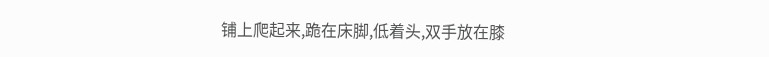铺上爬起来,跪在床脚,低着头,双手放在膝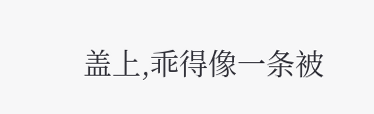盖上,乖得像一条被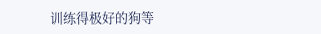训练得极好的狗等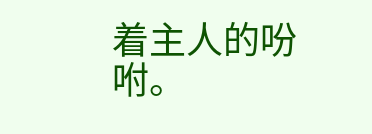着主人的吩咐。